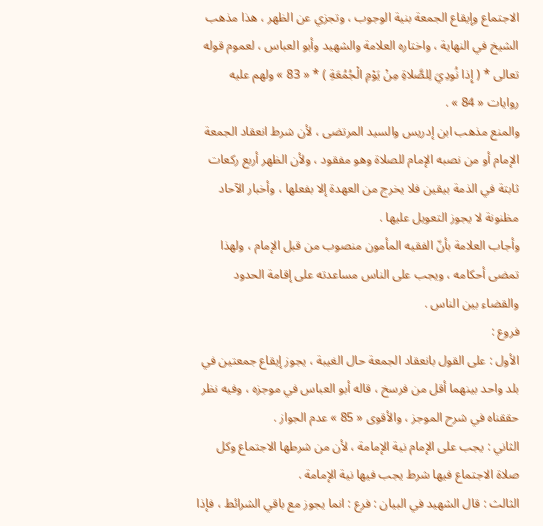الاجتماع وإيقاع الجمعة بنية الوجوب ، وتجزي عن الظهر ، هذا مذهب الشيخ في النهاية ، واختاره العلامة والشهيد وأبو العباس ، لعموم قوله تعالى * ( إِذا نُودِيَ لِلصَّلاةِ مِنْ يَوْمِ الْجُمُعَةِ ) * « 83 » ولهم عليه روايات « 84 » .
والمنع مذهب ابن إدريس والسيد المرتضى ، لأن شرط انعقاد الجمعة الإمام أو من نصبه الإمام للصلاة وهو مفقود ، ولأن الظهر أربع ركعات ثابتة في الذمة بيقين فلا يخرج من العهدة إلا بفعلها ، وأخبار الآحاد مظنونة لا يجوز التعويل عليها .
وأجاب العلامة بأنّ الفقيه المأمون منصوب من قبل الإمام ، ولهذا تمضى أحكامه ، ويجب على الناس مساعدته على إقامة الحدود والقضاء بين الناس .
فروع :
الأول : على القول بانعقاد الجمعة حال الغيبة ، يجوز إيقاع جمعتين في بلد واحد بينهما أقل من فرسخ ، قاله أبو العباس في موجزه ، وفيه نظر حققناه في شرح الموجز ، والأقوى « 85 » عدم الجواز .
الثاني : يجب على الإمام نية الإمامة ، لأن من شرطها الاجتماع وكل صلاة الاجتماع فيها شرط يجب فيها نية الإمامة .
الثالث : قال الشهيد في البيان : فرع : انما يجوز مع باقي الشرائط ، فإذا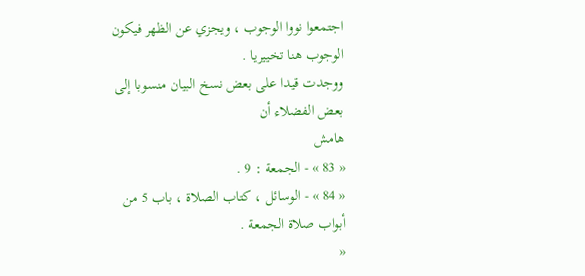اجتمعوا نووا الوجوب ، ويجزي عن الظهر فيكون الوجوب هنا تخييريا .
ووجدت قيدا على بعض نسخ البيان منسوبا إلى بعض الفضلاء أن
هامش
« 83 » - الجمعة : 9 .
« 84 » - الوسائل ، كتاب الصلاة ، باب 5 من أبواب صلاة الجمعة .
«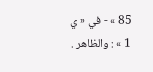85 » - في « ي 1 » : والظاهر .